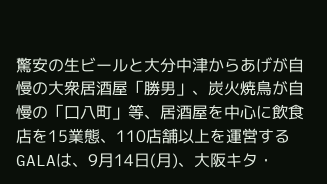驚安の生ビールと大分中津からあげが自慢の大衆居酒屋「勝男」、炭火焼鳥が自慢の「口八町」等、居酒屋を中心に飲食店を15業態、110店舗以上を運営するGALAは、9月14日(月)、大阪キタ・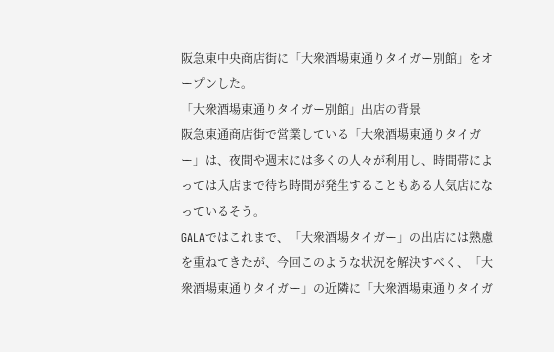阪急東中央商店街に「大衆酒場東通りタイガー別館」をオープンした。
「大衆酒場東通りタイガー別館」出店の背景
阪急東通商店街で営業している「大衆酒場東通りタイガー」は、夜間や週末には多くの人々が利用し、時間帯によっては入店まで待ち時間が発生することもある人気店になっているそう。
GALAではこれまで、「大衆酒場タイガー」の出店には熟慮を重ねてきたが、今回このような状況を解決すべく、「大衆酒場東通りタイガー」の近隣に「大衆酒場東通りタイガ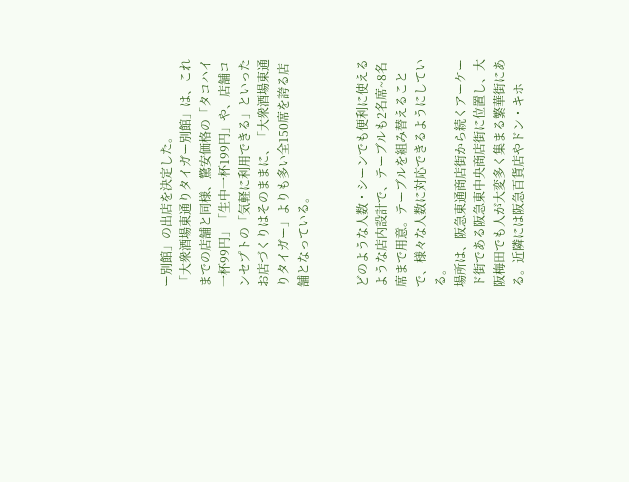ー別館」の出店を決定した。
「大衆酒場東通りタイガー別館」は、これまでの店舗と同様、驚安価格の「タコハイ一杯99円」「生中一杯199円」や、店舗コンセプトの「気軽に利用できる」といったお店づくりはそのままに、「大衆酒場東通りタイガー」よりも多い全150席を誇る店舗となっている。


どのような人数・シーンでも便利に使えるような店内設計で、テーブルも2名席~8名席まで用意。テーブルを組み替えることで、様々な人数に対応できるようにしている。
場所は、阪急東通商店街から続くアーケード街である阪急東中央商店街に位置し、大阪梅田でも人が大変多く集まる繁華街にある。近隣には阪急百貨店やドン・キホ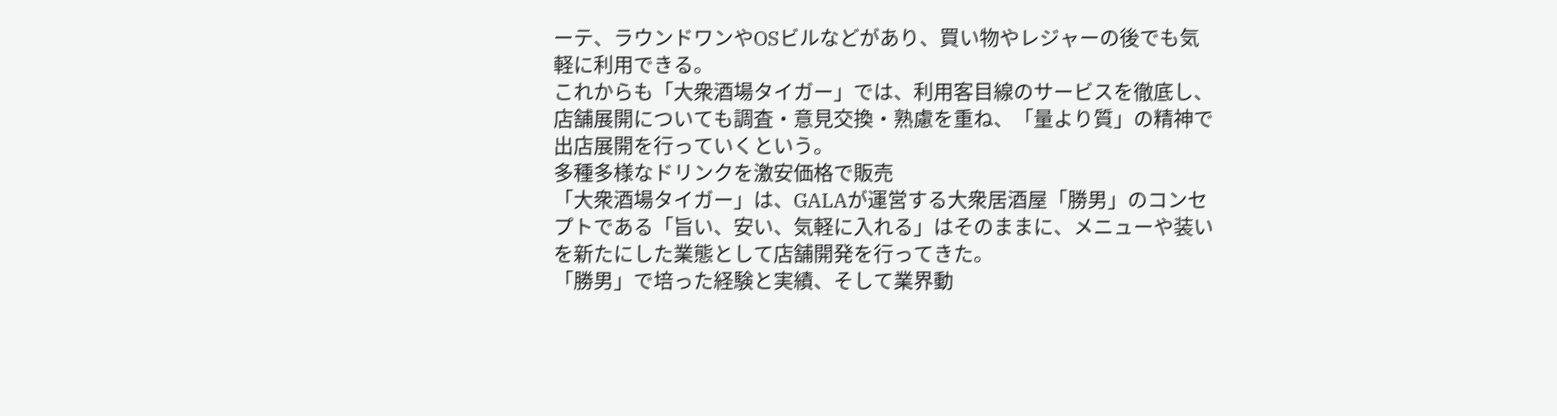ーテ、ラウンドワンやOSビルなどがあり、買い物やレジャーの後でも気軽に利用できる。
これからも「大衆酒場タイガー」では、利用客目線のサービスを徹底し、店舗展開についても調査・意見交換・熟慮を重ね、「量より質」の精神で出店展開を行っていくという。
多種多様なドリンクを激安価格で販売
「大衆酒場タイガー」は、GALAが運営する大衆居酒屋「勝男」のコンセプトである「旨い、安い、気軽に入れる」はそのままに、メニューや装いを新たにした業態として店舗開発を行ってきた。
「勝男」で培った経験と実績、そして業界動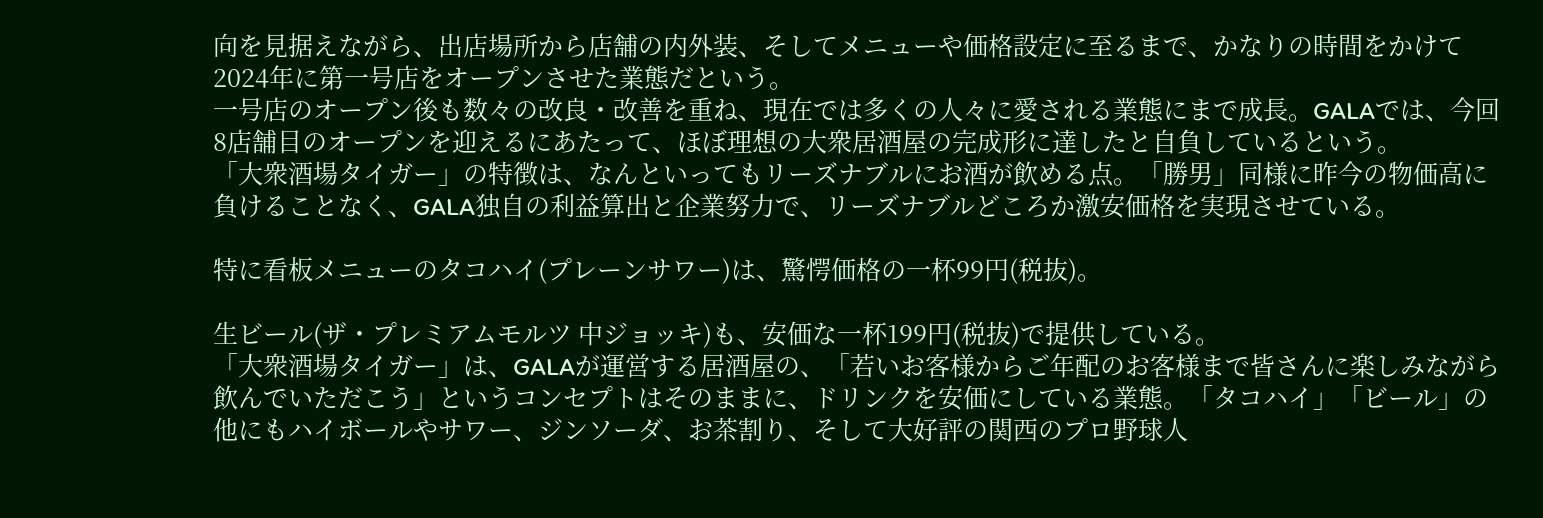向を見据えながら、出店場所から店舗の内外装、そしてメニューや価格設定に至るまで、かなりの時間をかけて2024年に第一号店をオープンさせた業態だという。
一号店のオープン後も数々の改良・改善を重ね、現在では多くの人々に愛される業態にまで成長。GALAでは、今回8店舗目のオープンを迎えるにあたって、ほぼ理想の大衆居酒屋の完成形に達したと自負しているという。
「大衆酒場タイガー」の特徴は、なんといってもリーズナブルにお酒が飲める点。「勝男」同様に昨今の物価高に負けることなく、GALA独自の利益算出と企業努力で、リーズナブルどころか激安価格を実現させている。

特に看板メニューのタコハイ(プレーンサワー)は、驚愕価格の一杯99円(税抜)。

生ビール(ザ・プレミアムモルツ 中ジョッキ)も、安価な一杯199円(税抜)で提供している。
「大衆酒場タイガー」は、GALAが運営する居酒屋の、「若いお客様からご年配のお客様まで皆さんに楽しみながら飲んでいただこう」というコンセプトはそのままに、ドリンクを安価にしている業態。「タコハイ」「ビール」の他にもハイボールやサワー、ジンソーダ、お茶割り、そして大好評の関西のプロ野球人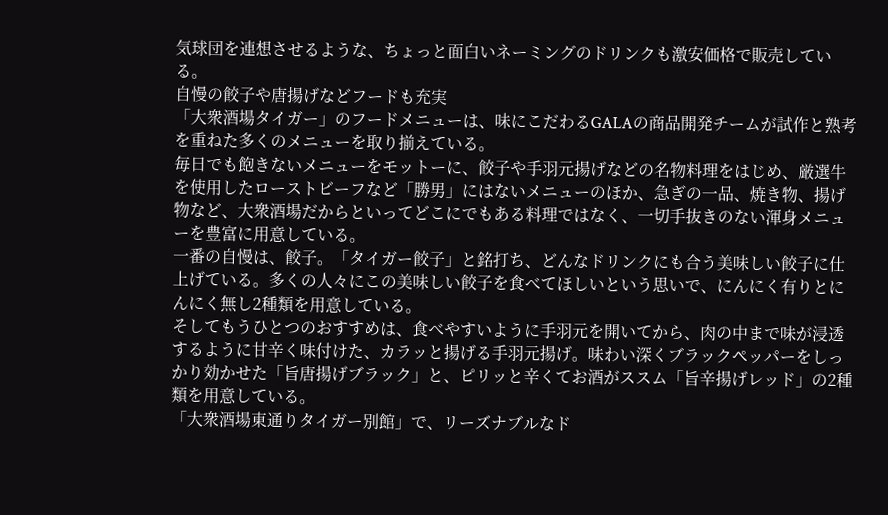気球団を連想させるような、ちょっと面白いネーミングのドリンクも激安価格で販売している。
自慢の餃子や唐揚げなどフードも充実
「大衆酒場タイガー」のフードメニューは、味にこだわるGALAの商品開発チームが試作と熟考を重ねた多くのメニューを取り揃えている。
毎日でも飽きないメニューをモットーに、餃子や手羽元揚げなどの名物料理をはじめ、厳選牛を使用したローストビーフなど「勝男」にはないメニューのほか、急ぎの一品、焼き物、揚げ物など、大衆酒場だからといってどこにでもある料理ではなく、一切手抜きのない渾身メニューを豊富に用意している。
一番の自慢は、餃子。「タイガー餃子」と銘打ち、どんなドリンクにも合う美味しい餃子に仕上げている。多くの人々にこの美味しい餃子を食べてほしいという思いで、にんにく有りとにんにく無し2種類を用意している。
そしてもうひとつのおすすめは、食べやすいように手羽元を開いてから、肉の中まで味が浸透するように甘辛く味付けた、カラッと揚げる手羽元揚げ。味わい深くブラックペッパーをしっかり効かせた「旨唐揚げブラック」と、ピリッと辛くてお酒がススム「旨辛揚げレッド」の2種類を用意している。
「大衆酒場東通りタイガー別館」で、リーズナブルなド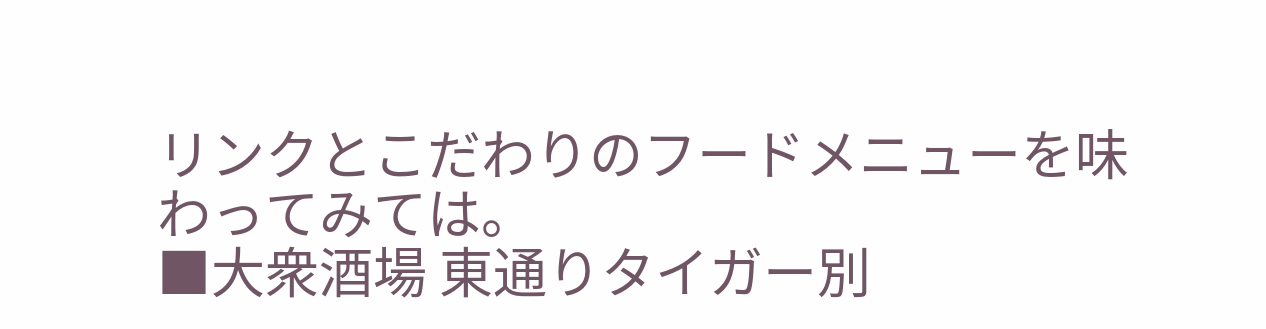リンクとこだわりのフードメニューを味わってみては。
■大衆酒場 東通りタイガー別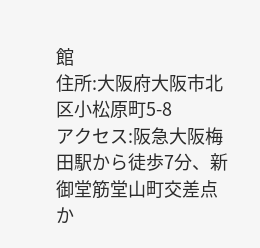館
住所:大阪府大阪市北区小松原町5-8
アクセス:阪急大阪梅田駅から徒歩7分、新御堂筋堂山町交差点か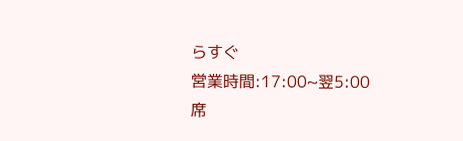らすぐ
営業時間:17:00~翌5:00
席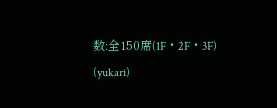数:全150席(1F・2F・3F)
(yukari)